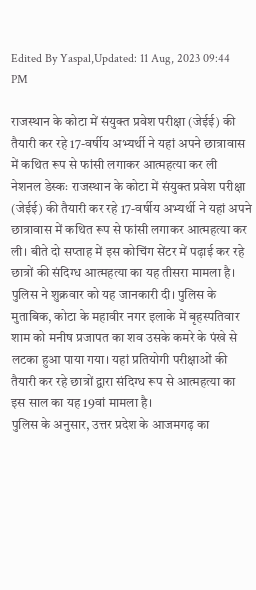Edited By Yaspal,Updated: 11 Aug, 2023 09:44 PM

राजस्थान के कोटा में संयुक्त प्रवेश परीक्षा (जेईई) की तैयारी कर रहे 17-वर्षीय अभ्यर्थी ने यहां अपने छात्रावास में कथित रूप से फांसी लगाकर आत्महत्या कर ली
नेशनल डेस्कः राजस्थान के कोटा में संयुक्त प्रवेश परीक्षा (जेईई) की तैयारी कर रहे 17-वर्षीय अभ्यर्थी ने यहां अपने छात्रावास में कथित रूप से फांसी लगाकर आत्महत्या कर ली। बीते दो सप्ताह में इस कोचिंग सेंटर में पढ़ाई कर रहे छात्रों की संदिग्ध आत्महत्या का यह तीसरा मामला है। पुलिस ने शुक्रवार को यह जानकारी दी। पुलिस के मुताबिक, कोटा के महावीर नगर इलाके में बृहस्पतिवार शाम को मनीष प्रजापत का शव उसके कमरे के पंखे से लटका हुआ पाया गया। यहां प्रतियोगी परीक्षाओं की तैयारी कर रहे छात्रों द्वारा संदिग्ध रूप से आत्महत्या का इस साल का यह 19वां मामला है।
पुलिस के अनुसार, उत्तर प्रदेश के आजमगढ़ का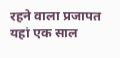रहने वाला प्रजापत यहां एक साल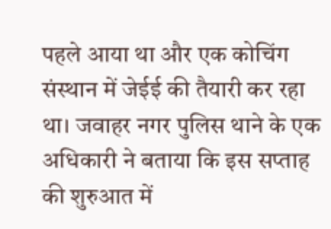पहले आया था और एक कोचिंग संस्थान में जेईई की तैयारी कर रहा था। जवाहर नगर पुलिस थाने के एक अधिकारी ने बताया कि इस सप्ताह की शुरुआत में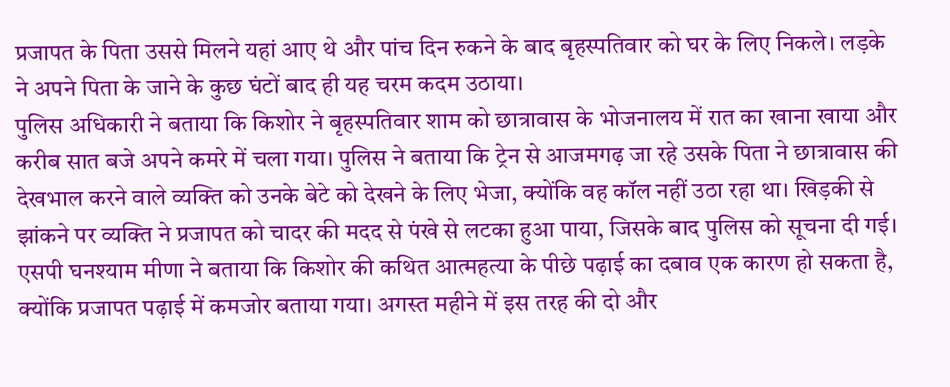प्रजापत के पिता उससे मिलने यहां आए थे और पांच दिन रुकने के बाद बृहस्पतिवार को घर के लिए निकले। लड़के ने अपने पिता के जाने के कुछ घंटों बाद ही यह चरम कदम उठाया।
पुलिस अधिकारी ने बताया कि किशोर ने बृहस्पतिवार शाम को छात्रावास के भोजनालय में रात का खाना खाया और करीब सात बजे अपने कमरे में चला गया। पुलिस ने बताया कि ट्रेन से आजमगढ़ जा रहे उसके पिता ने छात्रावास की देखभाल करने वाले व्यक्ति को उनके बेटे को देखने के लिए भेजा, क्योंकि वह कॉल नहीं उठा रहा था। खिड़की से झांकने पर व्यक्ति ने प्रजापत को चादर की मदद से पंखे से लटका हुआ पाया, जिसके बाद पुलिस को सूचना दी गई।
एसपी घनश्याम मीणा ने बताया कि किशोर की कथित आत्महत्या के पीछे पढ़ाई का दबाव एक कारण हो सकता है, क्योंकि प्रजापत पढ़ाई में कमजोर बताया गया। अगस्त महीने में इस तरह की दो और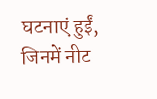घटनाएं हुईं, जिनमें नीट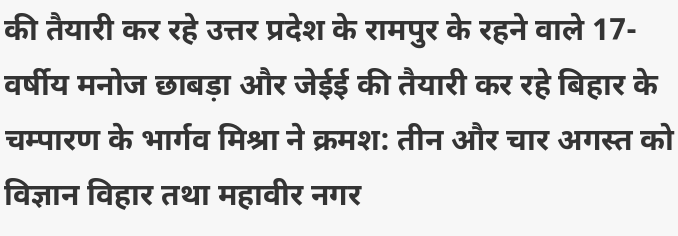की तैयारी कर रहे उत्तर प्रदेश के रामपुर के रहने वाले 17-वर्षीय मनोज छाबड़ा और जेईई की तैयारी कर रहे बिहार के चम्पारण के भार्गव मिश्रा ने क्रमश: तीन और चार अगस्त को विज्ञान विहार तथा महावीर नगर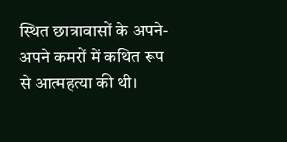स्थित छात्रावासों के अपने-अपने कमरों में कथित रूप से आत्महत्या की थी।